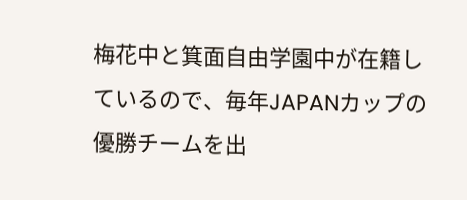梅花中と箕面自由学園中が在籍しているので、毎年JAPANカップの優勝チームを出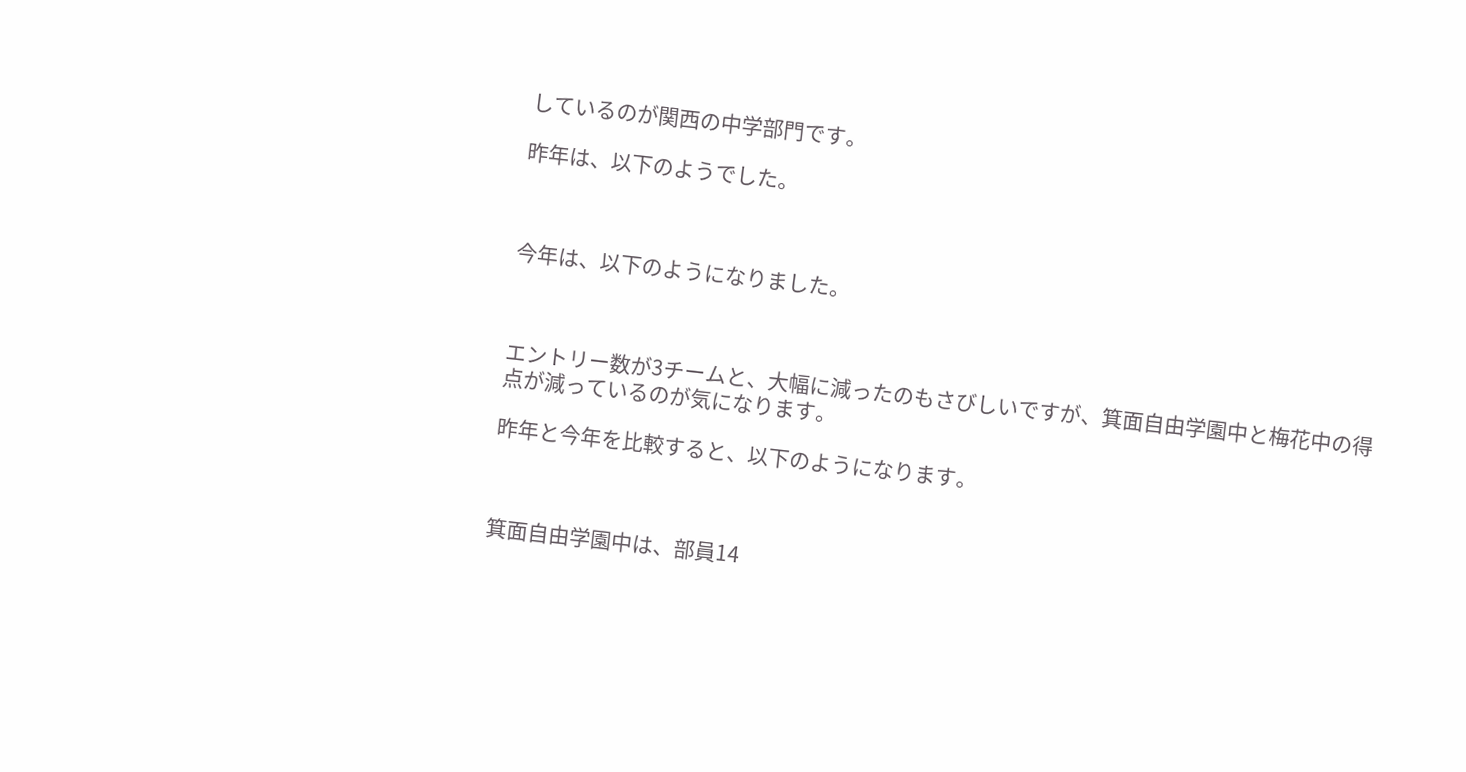しているのが関西の中学部門です。

昨年は、以下のようでした。



今年は、以下のようになりました。



エントリー数が3チームと、大幅に減ったのもさびしいですが、箕面自由学園中と梅花中の得点が減っているのが気になります。

昨年と今年を比較すると、以下のようになります。



箕面自由学園中は、部員14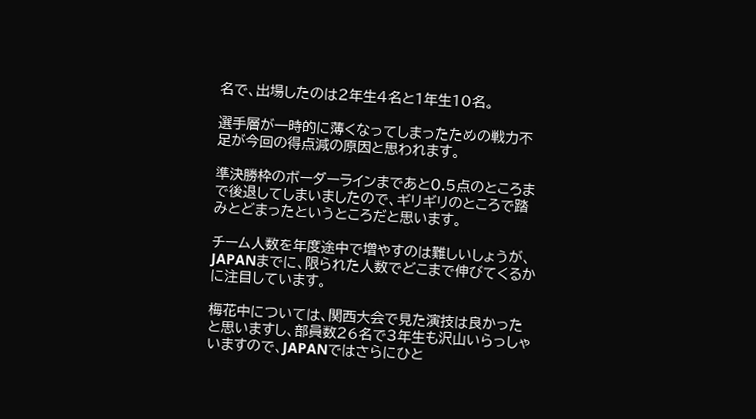名で、出場したのは2年生4名と1年生10名。

選手層が一時的に薄くなってしまったための戦力不足が今回の得点減の原因と思われます。

準決勝枠のボーダーラインまであと0.5点のところまで後退してしまいましたので、ギリギリのところで踏みとどまったというところだと思います。

チーム人数を年度途中で増やすのは難しいしょうが、JAPANまでに、限られた人数でどこまで伸びてくるかに注目しています。

梅花中については、関西大会で見た演技は良かったと思いますし、部員数26名で3年生も沢山いらっしゃいますので、JAPANではさらにひと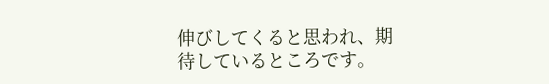伸びしてくると思われ、期待しているところです。